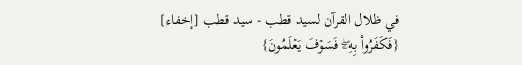في ظلال القرآن لسيد قطب - سيد قطب [إخفاء]
{فَكَفَرُواْ بِهِۦۖ فَسَوۡفَ يَعۡلَمُونَ}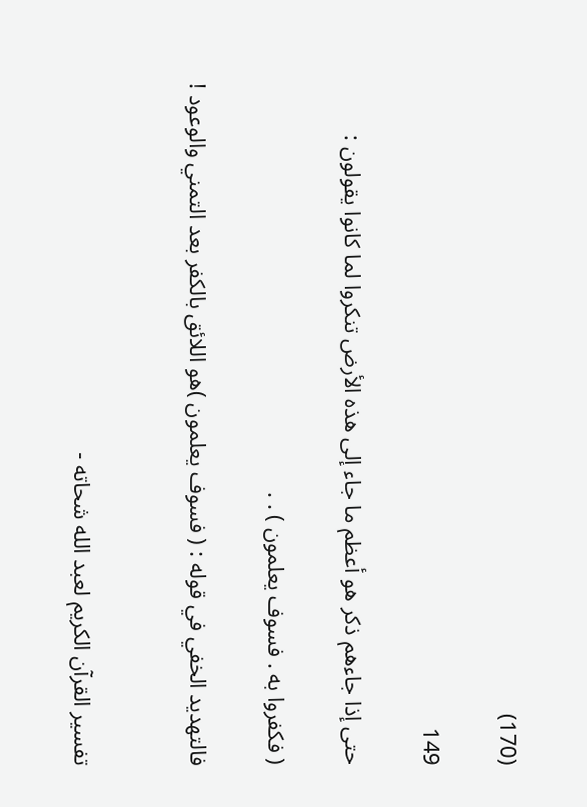(170)

149

حتى إذا جاءهم ذكر هو أعظم ما جاء إلى هذه الأرض تنكروا لما كانوا يقولون :

( فكفروا به . فسوف يعلمون ) . .

فالتهديد الخفي في قوله : ( فسوف يعلمون )هو اللائق بالكفر بعد التمني والوعود !


تفسير القرآن الكريم لعبد الله شحاته -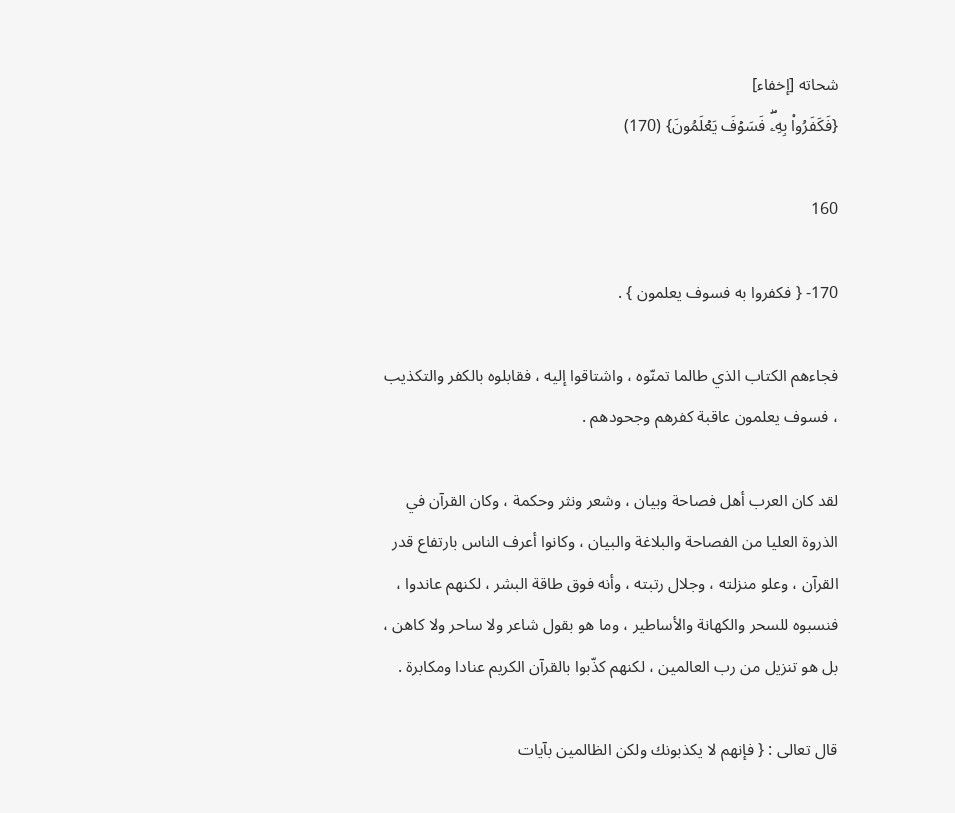شحاته [إخفاء]
{فَكَفَرُواْ بِهِۦۖ فَسَوۡفَ يَعۡلَمُونَ} (170)

160

170- { فكفروا به فسوف يعلمون } .

فجاءهم الكتاب الذي طالما تمنّوه ، واشتاقوا إليه ، فقابلوه بالكفر والتكذيب ، فسوف يعلمون عاقبة كفرهم وجحودهم .

لقد كان العرب أهل فصاحة وبيان ، وشعر ونثر وحكمة ، وكان القرآن في الذروة العليا من الفصاحة والبلاغة والبيان ، وكانوا أعرف الناس بارتفاع قدر القرآن ، وعلو منزلته ، وجلال رتبته ، وأنه فوق طاقة البشر ، لكنهم عاندوا ، فنسبوه للسحر والكهانة والأساطير ، وما هو بقول شاعر ولا ساحر ولا كاهن ، بل هو تنزيل من رب العالمين ، لكنهم كذّبوا بالقرآن الكريم عنادا ومكابرة .

قال تعالى : { فإنهم لا يكذبونك ولكن الظالمين بآيات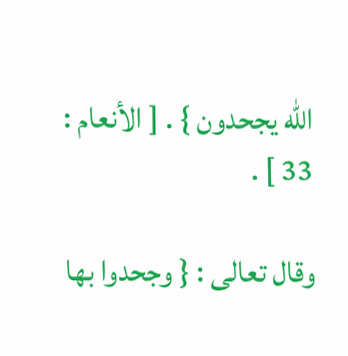الله يجحدون } . [ الأنعام : 33 ] .

وقال تعالى : { وجحدوا بها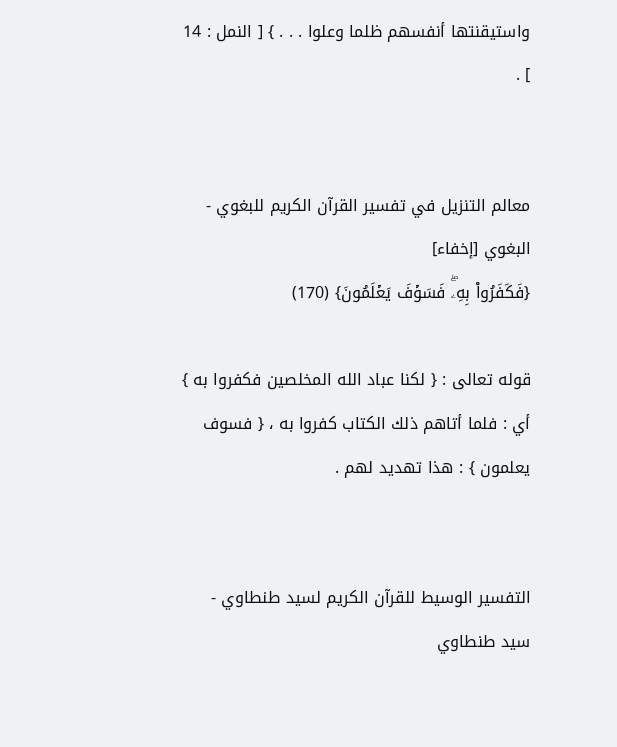واستيقنتها أنفسهم ظلما وعلوا . . . } [ النمل : 14 ] .


معالم التنزيل في تفسير القرآن الكريم للبغوي - البغوي [إخفاء]
{فَكَفَرُواْ بِهِۦۖ فَسَوۡفَ يَعۡلَمُونَ} (170)

قوله تعالى : { لكنا عباد الله المخلصين فكفروا به } أي : فلما أتاهم ذلك الكتاب كفروا به ، { فسوف يعلمون } : هذا تهديد لهم .


التفسير الوسيط للقرآن الكريم لسيد طنطاوي - سيد طنطاوي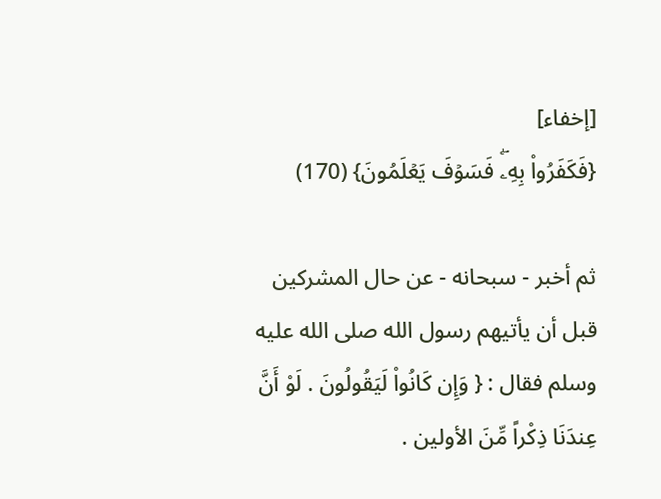[إخفاء]
{فَكَفَرُواْ بِهِۦۖ فَسَوۡفَ يَعۡلَمُونَ} (170)

ثم أخبر - سبحانه - عن حال المشركين قبل أن يأتيهم رسول الله صلى الله عليه وسلم فقال : { وَإِن كَانُواْ لَيَقُولُونَ . لَوْ أَنَّ عِندَنَا ذِكْراً مِّنَ الأولين .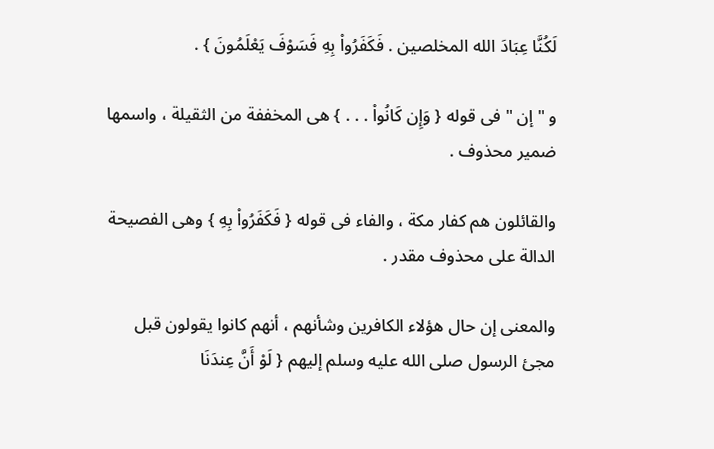لَكُنَّا عِبَادَ الله المخلصين . فَكَفَرُواْ بِهِ فَسَوْفَ يَعْلَمُونَ } .

و " إن " فى قوله { وَإِن كَانُواْ . . . } هى المخففة من الثقيلة ، واسمها ضمير محذوف .

والقائلون هم كفار مكة ، والفاء فى قوله { فَكَفَرُواْ بِهِ } وهى الفصيحة الدالة على محذوف مقدر .

والمعنى إن حال هؤلاء الكافرين وشأنهم ، أنهم كانوا يقولون قبل مجئ الرسول صلى الله عليه وسلم إليهم { لَوْ أَنَّ عِندَنَا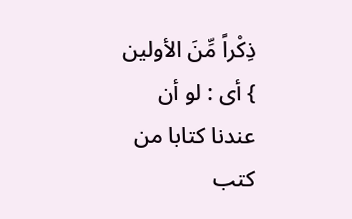ذِكْراً مِّنَ الأولين } أى : لو أن عندنا كتابا من كتب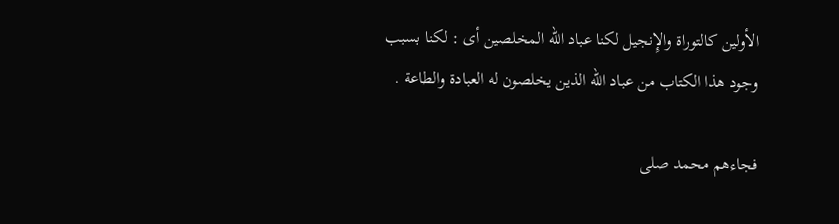الأولين كالتوراة والإِنجيل لكنا عباد الله المخلصين أى : لكنا بسبب وجود هذا الكتاب من عباد الله الذين يخلصون له العبادة والطاعة .

فجاءهم محمد صلى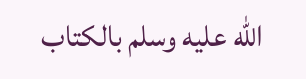الله عليه وسلم بالكتاب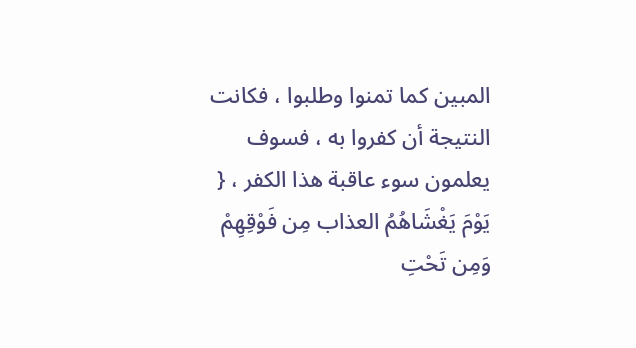المبين كما تمنوا وطلبوا ، فكانت النتيجة أن كفروا به ، فسوف يعلمون سوء عاقبة هذا الكفر ، { يَوْمَ يَغْشَاهُمُ العذاب مِن فَوْقِهِمْ وَمِن تَحْتِ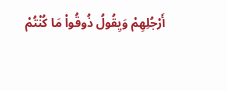أَرْجُلِهِمْ وَيِقُولُ ذُوقُواْ مَا كُنْتُمْ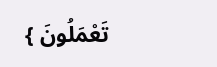تَعْمَلُونَ }